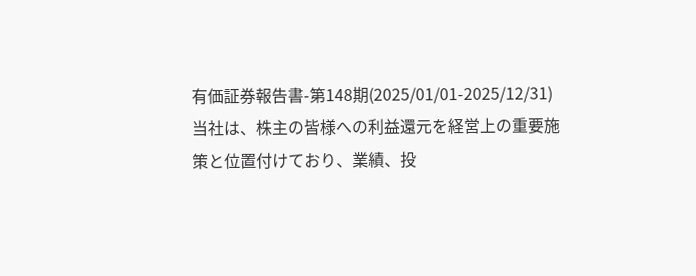有価証券報告書-第148期(2025/01/01-2025/12/31)
当社は、株主の皆様への利益還元を経営上の重要施策と位置付けており、業績、投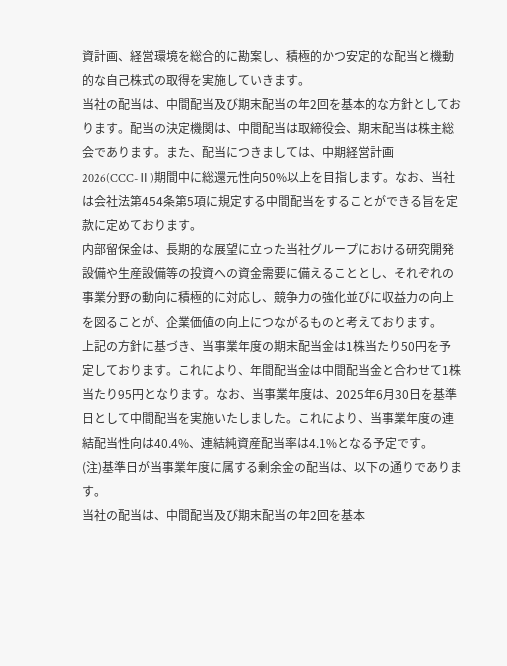資計画、経営環境を総合的に勘案し、積極的かつ安定的な配当と機動的な自己株式の取得を実施していきます。
当社の配当は、中間配当及び期末配当の年2回を基本的な方針としております。配当の決定機関は、中間配当は取締役会、期末配当は株主総会であります。また、配当につきましては、中期経営計画2026(CCC-Ⅱ)期間中に総還元性向50%以上を目指します。なお、当社は会社法第454条第5項に規定する中間配当をすることができる旨を定款に定めております。
内部留保金は、長期的な展望に立った当社グループにおける研究開発設備や生産設備等の投資への資金需要に備えることとし、それぞれの事業分野の動向に積極的に対応し、競争力の強化並びに収益力の向上を図ることが、企業価値の向上につながるものと考えております。
上記の方針に基づき、当事業年度の期末配当金は1株当たり50円を予定しております。これにより、年間配当金は中間配当金と合わせて1株当たり95円となります。なお、当事業年度は、2025年6月30日を基準日として中間配当を実施いたしました。これにより、当事業年度の連結配当性向は40.4%、連結純資産配当率は4.1%となる予定です。
(注)基準日が当事業年度に属する剰余金の配当は、以下の通りであります。
当社の配当は、中間配当及び期末配当の年2回を基本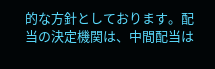的な方針としております。配当の決定機関は、中間配当は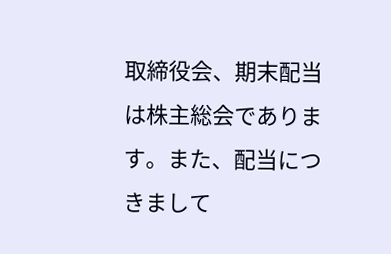取締役会、期末配当は株主総会であります。また、配当につきまして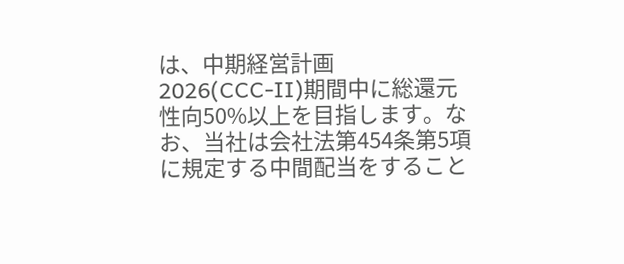は、中期経営計画2026(CCC-Ⅱ)期間中に総還元性向50%以上を目指します。なお、当社は会社法第454条第5項に規定する中間配当をすること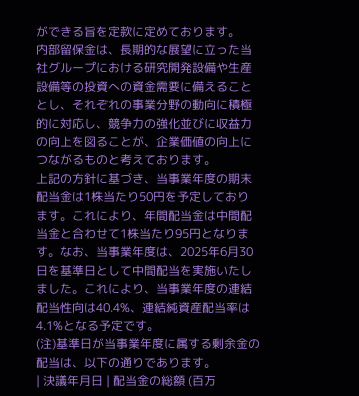ができる旨を定款に定めております。
内部留保金は、長期的な展望に立った当社グループにおける研究開発設備や生産設備等の投資への資金需要に備えることとし、それぞれの事業分野の動向に積極的に対応し、競争力の強化並びに収益力の向上を図ることが、企業価値の向上につながるものと考えております。
上記の方針に基づき、当事業年度の期末配当金は1株当たり50円を予定しております。これにより、年間配当金は中間配当金と合わせて1株当たり95円となります。なお、当事業年度は、2025年6月30日を基準日として中間配当を実施いたしました。これにより、当事業年度の連結配当性向は40.4%、連結純資産配当率は4.1%となる予定です。
(注)基準日が当事業年度に属する剰余金の配当は、以下の通りであります。
| 決議年月日 | 配当金の総額 (百万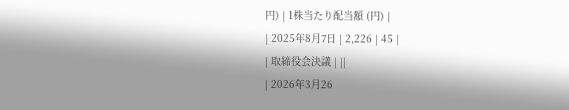円) | 1株当たり配当額 (円) |
| 2025年8月7日 | 2,226 | 45 |
| 取締役会決議 | ||
| 2026年3月26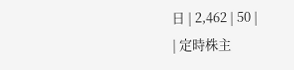日 | 2,462 | 50 |
| 定時株主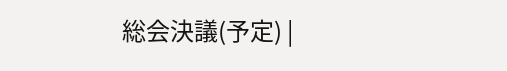総会決議(予定) |